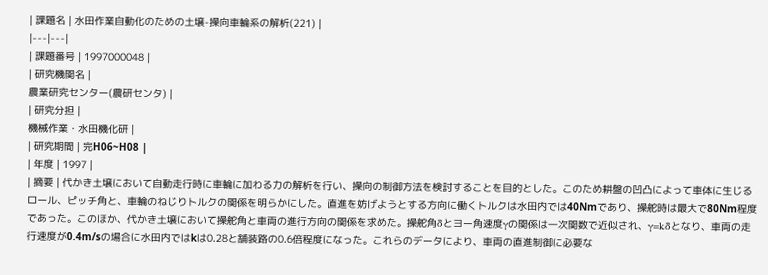| 課題名 | 水田作業自動化のための土壌-操向車輪系の解析(221) |
|---|---|
| 課題番号 | 1997000048 |
| 研究機関名 |
農業研究センター(農研センタ) |
| 研究分担 |
機械作業・水田機化研 |
| 研究期間 | 完H06~H08 |
| 年度 | 1997 |
| 摘要 | 代かき土壌において自動走行時に車輪に加わる力の解析を行い、操向の制御方法を検討することを目的とした。このため耕盤の凹凸によって車体に生じるロール、ピッチ角と、車輪のねじりトルクの関係を明らかにした。直進を妨げようとする方向に働くトルクは水田内では40Nmであり、操舵時は最大で80Nm程度であった。このほか、代かき土壌において操舵角と車両の進行方向の関係を求めた。操舵角δとヨー角速度γの関係は一次関数で近似され、γ=kδとなり、車両の走行速度が0.4m/sの場合に水田内ではkは0.28と舗装路の0.6倍程度になった。これらのデータにより、車両の直進制御に必要な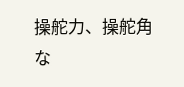操舵力、操舵角な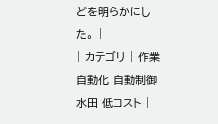どを明らかにした。 |
| カテゴリ | 作業自動化 自動制御 水田 低コスト |